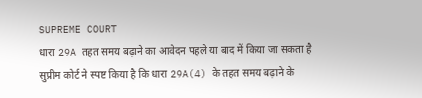SUPREME COURT
धारा 29A तहत समय बढ़ाने का आवेदन पहले या बाद में किया जा सकता है
सुप्रीम कोर्ट ने स्पष्ट किया है कि धारा 29A(4) के तहत समय बढ़ाने के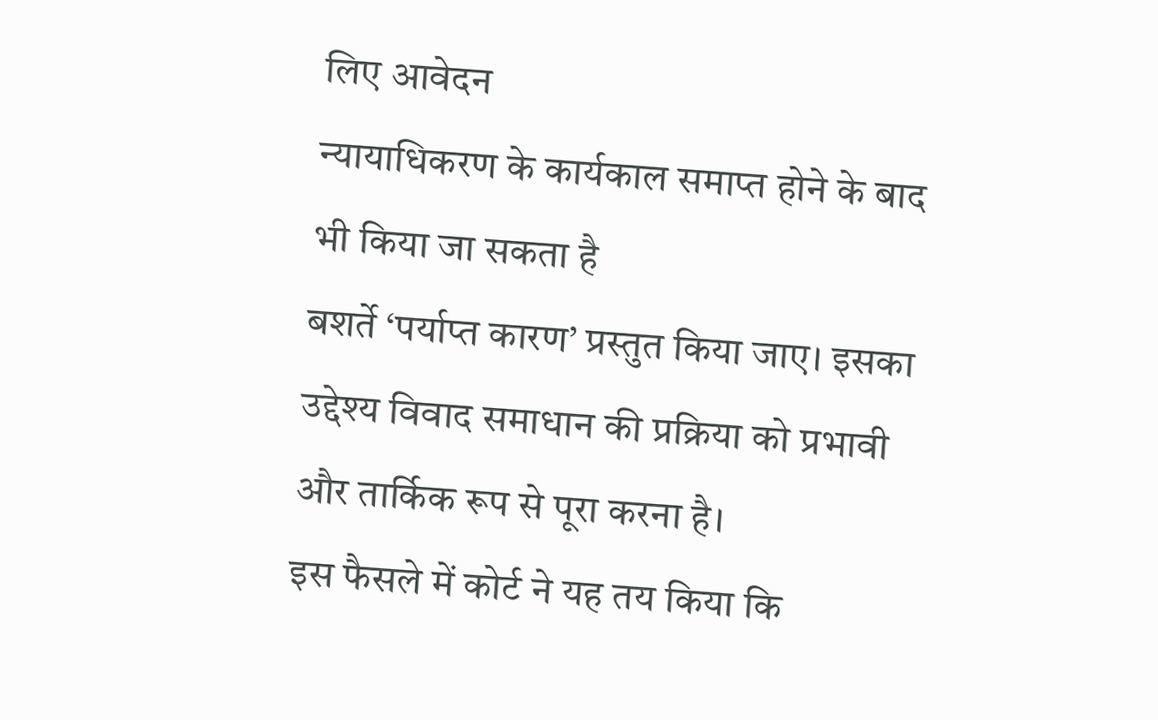लिए आवेदन
न्यायाधिकरण के कार्यकाल समाप्त होने के बाद भी किया जा सकता है
बशर्ते ‘पर्याप्त कारण’ प्रस्तुत किया जाए। इसका उद्देश्य विवाद समाधान की प्रक्रिया को प्रभावी और तार्किक रूप से पूरा करना है।
इस फैसले में कोर्ट ने यह तय किया कि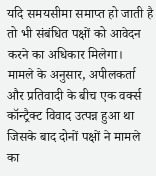यदि समयसीमा समाप्त हो जाती है तो भी संबंधित पक्षों को आवेदन करने का अधिकार मिलेगा।
मामले के अनुसार, अपीलकर्ता और प्रतिवादी के बीच एक वर्क्स कॉन्ट्रैक्ट विवाद उत्पन्न हुआ था
जिसके बाद दोनों पक्षों ने मामले का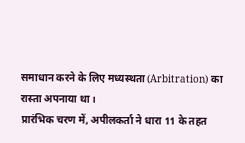समाधान करने के लिए मध्यस्थता (Arbitration) का रास्ता अपनाया था।
प्रारंभिक चरण में, अपीलकर्ता ने धारा 11 के तहत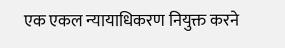एक एकल न्यायाधिकरण नियुक्त करने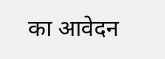का आवेदन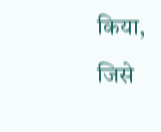किया, जिसे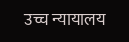उच्च न्यायालय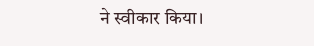ने स्वीकार किया।